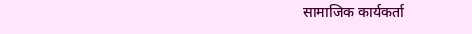सामाजिक कार्यकर्ता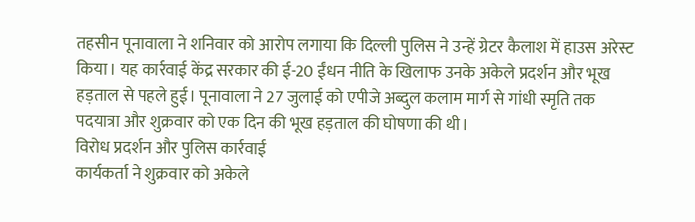तहसीन पूनावाला ने शनिवार को आरोप लगाया कि दिल्ली पुलिस ने उन्हें ग्रेटर कैलाश में हाउस अरेस्ट किया। यह कार्रवाई केंद्र सरकार की ई-20 ईंधन नीति के खिलाफ उनके अकेले प्रदर्शन और भूख हड़ताल से पहले हुई। पूनावाला ने 27 जुलाई को एपीजे अब्दुल कलाम मार्ग से गांधी स्मृति तक पदयात्रा और शुक्रवार को एक दिन की भूख हड़ताल की घोषणा की थी।
विरोध प्रदर्शन और पुलिस कार्रवाई
कार्यकर्ता ने शुक्रवार को अकेले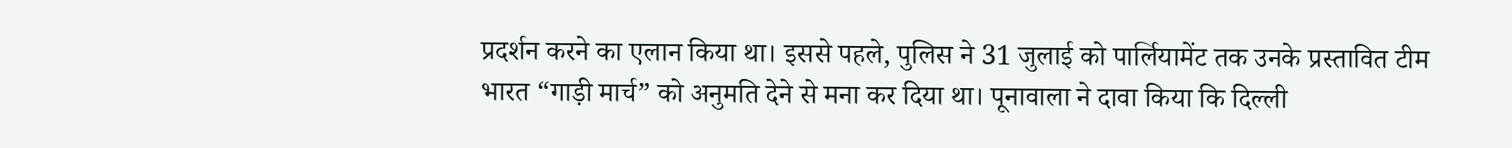प्रदर्शन करने का एलान किया था। इससे पहले, पुलिस ने 31 जुलाई को पार्लियामेंट तक उनके प्रस्तावित टीम भारत “गाड़ी मार्च” को अनुमति देने से मना कर दिया था। पूनावाला ने दावा किया कि दिल्ली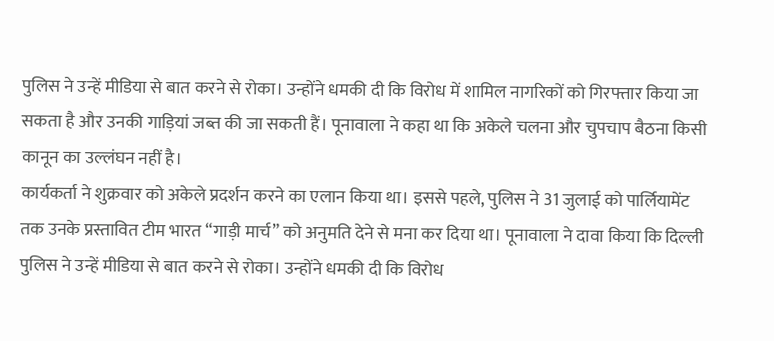पुलिस ने उन्हें मीडिया से बात करने से रोका। उन्होंने धमकी दी कि विरोध में शामिल नागरिकों को गिरफ्तार किया जा सकता है और उनकी गाड़ियां जब्त की जा सकती हैं। पूनावाला ने कहा था कि अकेले चलना और चुपचाप बैठना किसी कानून का उल्लंघन नहीं है।
कार्यकर्ता ने शुक्रवार को अकेले प्रदर्शन करने का एलान किया था। इससे पहले, पुलिस ने 31 जुलाई को पार्लियामेंट तक उनके प्रस्तावित टीम भारत “गाड़ी मार्च” को अनुमति देने से मना कर दिया था। पूनावाला ने दावा किया कि दिल्ली पुलिस ने उन्हें मीडिया से बात करने से रोका। उन्होंने धमकी दी कि विरोध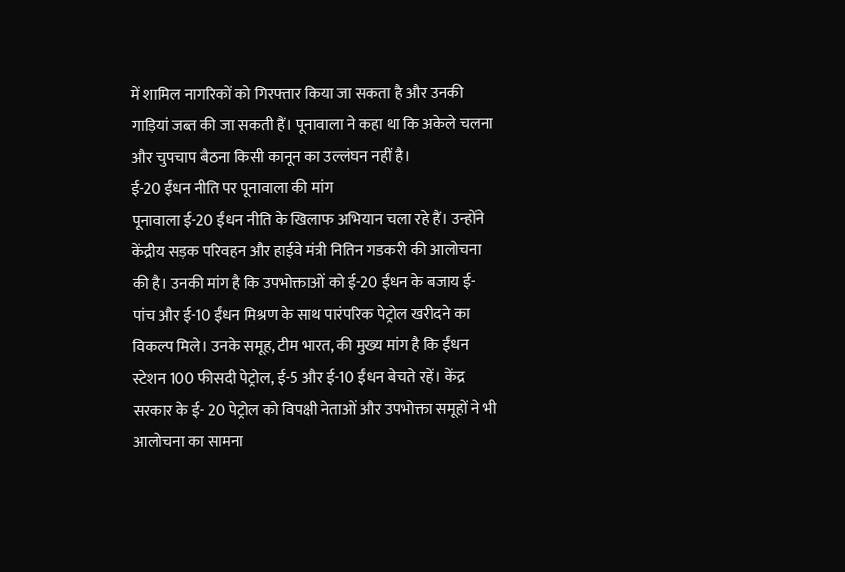में शामिल नागरिकों को गिरफ्तार किया जा सकता है और उनकी गाड़ियां जब्त की जा सकती हैं। पूनावाला ने कहा था कि अकेले चलना और चुपचाप बैठना किसी कानून का उल्लंघन नहीं है।
ई-20 ईंधन नीति पर पूनावाला की मांग
पूनावाला ई-20 ईंधन नीति के खिलाफ अभियान चला रहे हैं। उन्होंने केंद्रीय सड़क परिवहन और हाईवे मंत्री नितिन गडकरी की आलोचना की है। उनकी मांग है कि उपभोक्ताओं को ई-20 ईंधन के बजाय ई-पांच और ई-10 ईंधन मिश्रण के साथ पारंपरिक पेट्रोल खरीदने का विकल्प मिले। उनके समूह, टीम भारत, की मुख्य मांग है कि ईंधन स्टेशन 100 फीसदी पेट्रोल, ई-5 और ई-10 ईंधन बेचते रहें। केंद्र सरकार के ई- 20 पेट्रोल को विपक्षी नेताओं और उपभोक्ता समूहों ने भी आलोचना का सामना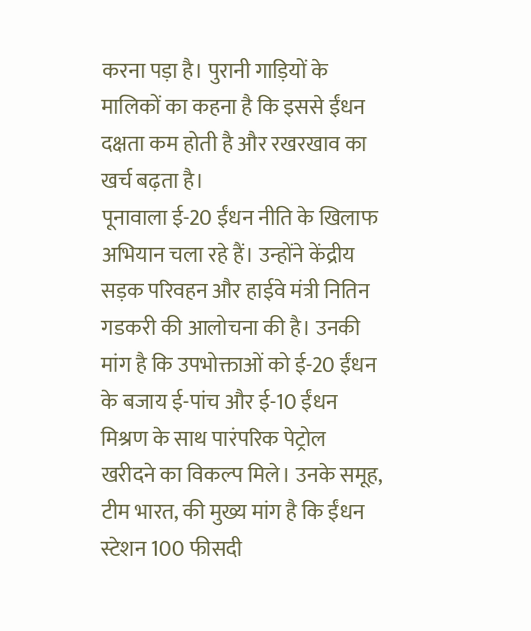करना पड़ा है। पुरानी गाड़ियों के मालिकों का कहना है कि इससे ईंधन दक्षता कम होती है और रखरखाव का खर्च बढ़ता है।
पूनावाला ई-20 ईंधन नीति के खिलाफ अभियान चला रहे हैं। उन्होंने केंद्रीय सड़क परिवहन और हाईवे मंत्री नितिन गडकरी की आलोचना की है। उनकी मांग है कि उपभोक्ताओं को ई-20 ईंधन के बजाय ई-पांच और ई-10 ईंधन मिश्रण के साथ पारंपरिक पेट्रोल खरीदने का विकल्प मिले। उनके समूह, टीम भारत, की मुख्य मांग है कि ईंधन स्टेशन 100 फीसदी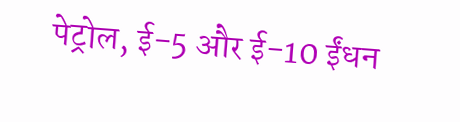पेट्रोल, ई-5 और ई-10 ईंधन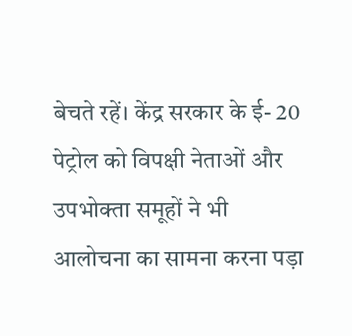बेचते रहें। केंद्र सरकार के ई- 20 पेट्रोल को विपक्षी नेताओं और उपभोक्ता समूहों ने भी आलोचना का सामना करना पड़ा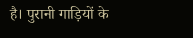है। पुरानी गाड़ियों के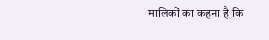मालिकों का कहना है कि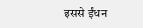इससे ईंधन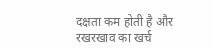दक्षता कम होती है और रखरखाव का खर्च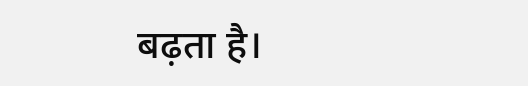बढ़ता है।